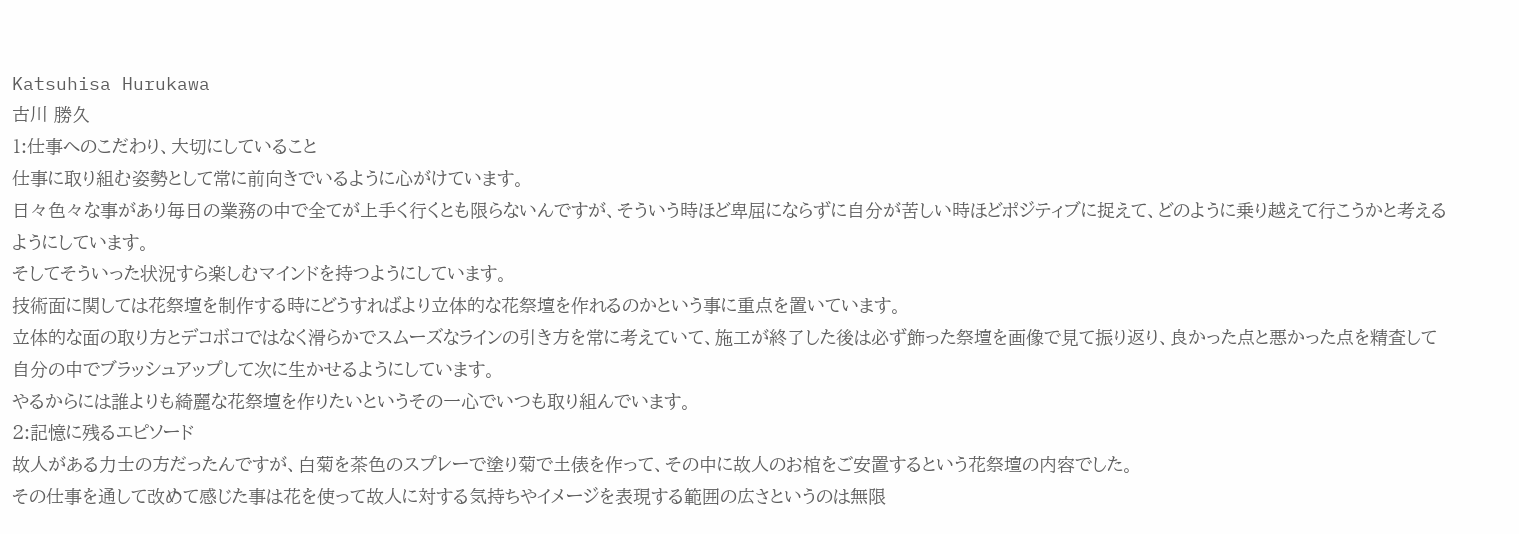Katsuhisa Hurukawa
古川 勝久
1:仕事へのこだわり、大切にしていること
仕事に取り組む姿勢として常に前向きでいるように心がけています。
日々色々な事があり毎日の業務の中で全てが上手く行くとも限らないんですが、そういう時ほど卑屈にならずに自分が苦しい時ほどポジティブに捉えて、どのように乗り越えて行こうかと考えるようにしています。
そしてそういった状況すら楽しむマインドを持つようにしています。
技術面に関しては花祭壇を制作する時にどうすればより立体的な花祭壇を作れるのかという事に重点を置いています。
立体的な面の取り方とデコボコではなく滑らかでスムーズなラインの引き方を常に考えていて、施工が終了した後は必ず飾った祭壇を画像で見て振り返り、良かった点と悪かった点を精査して自分の中でブラッシュアップして次に生かせるようにしています。
やるからには誰よりも綺麗な花祭壇を作りたいというその一心でいつも取り組んでいます。
2:記憶に残るエピソード
故人がある力士の方だったんですが、白菊を茶色のスプレーで塗り菊で土俵を作って、その中に故人のお棺をご安置するという花祭壇の内容でした。
その仕事を通して改めて感じた事は花を使って故人に対する気持ちやイメージを表現する範囲の広さというのは無限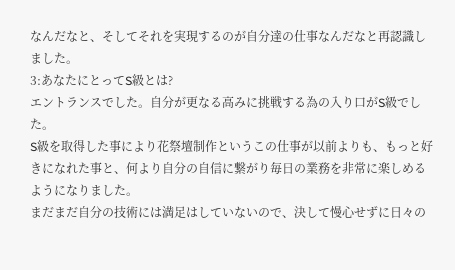なんだなと、そしてそれを実現するのが自分達の仕事なんだなと再認識しました。
3:あなたにとってS級とは?
エントランスでした。自分が更なる高みに挑戦する為の入り口がS級でした。
S級を取得した事により花祭壇制作というこの仕事が以前よりも、もっと好きになれた事と、何より自分の自信に繋がり毎日の業務を非常に楽しめるようになりました。
まだまだ自分の技術には満足はしていないので、決して慢心せずに日々の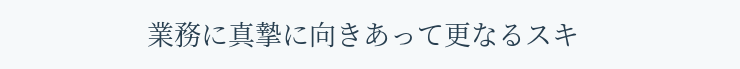業務に真摯に向きあって更なるスキ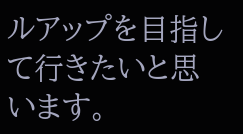ルアップを目指して行きたいと思います。